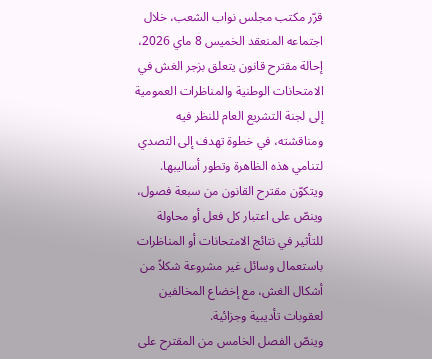قرّر مكتب مجلس نواب الشعب، خلال اجتماعه المنعقد الخميس 8 ماي 2026، إحالة مقترح قانون يتعلق بزجر الغش في الامتحانات الوطنية والمناظرات العمومية إلى لجنة التشريع العام للنظر فيه ومناقشته، في خطوة تهدف إلى التصدي لتنامي هذه الظاهرة وتطور أساليبها.
ويتكوّن مقترح القانون من سبعة فصول، وينصّ على اعتبار كل فعل أو محاولة للتأثير في نتائج الامتحانات أو المناظرات باستعمال وسائل غير مشروعة شكلاً من أشكال الغش، مع إخضاع المخالفين لعقوبات تأديبية وجزائية.
وينصّ الفصل الخامس من المقترح على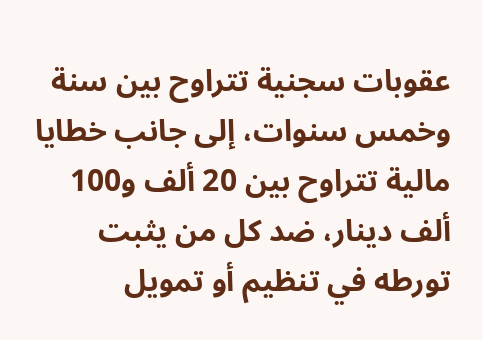عقوبات سجنية تتراوح بين سنة وخمس سنوات، إلى جانب خطايا مالية تتراوح بين 20 ألف و100 ألف دينار، ضد كل من يثبت تورطه في تنظيم أو تمويل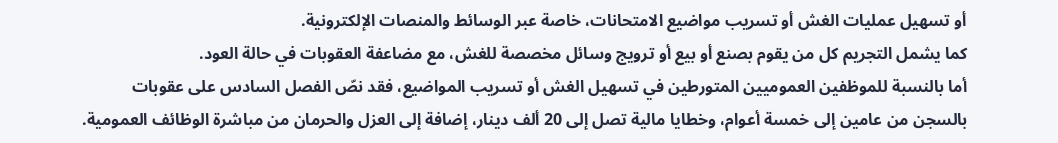أو تسهيل عمليات الغش أو تسريب مواضيع الامتحانات، خاصة عبر الوسائط والمنصات الإلكترونية.
كما يشمل التجريم كل من يقوم بصنع أو بيع أو ترويج وسائل مخصصة للغش، مع مضاعفة العقوبات في حالة العود.
أما بالنسبة للموظفين العموميين المتورطين في تسهيل الغش أو تسريب المواضيع، فقد نصّ الفصل السادس على عقوبات بالسجن من عامين إلى خمسة أعوام، وخطايا مالية تصل إلى 20 ألف دينار، إضافة إلى العزل والحرمان من مباشرة الوظائف العمومية.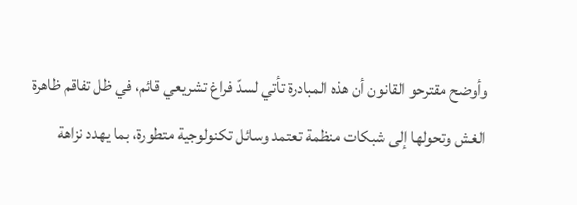وأوضح مقترحو القانون أن هذه المبادرة تأتي لسدّ فراغ تشريعي قائم، في ظل تفاقم ظاهرة الغش وتحولها إلى شبكات منظمة تعتمد وسائل تكنولوجية متطورة، بما يهدد نزاهة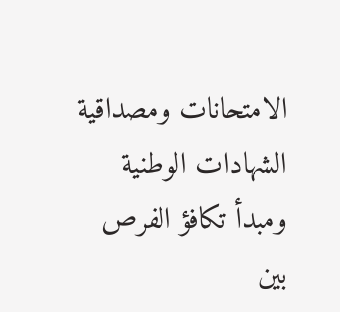الامتحانات ومصداقية الشهادات الوطنية ومبدأ تكافؤ الفرص بين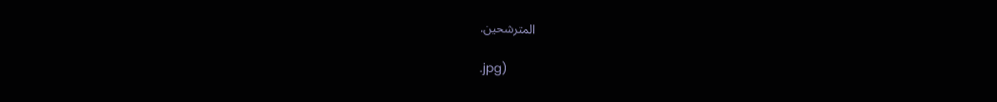المترشحين.

.jpg)